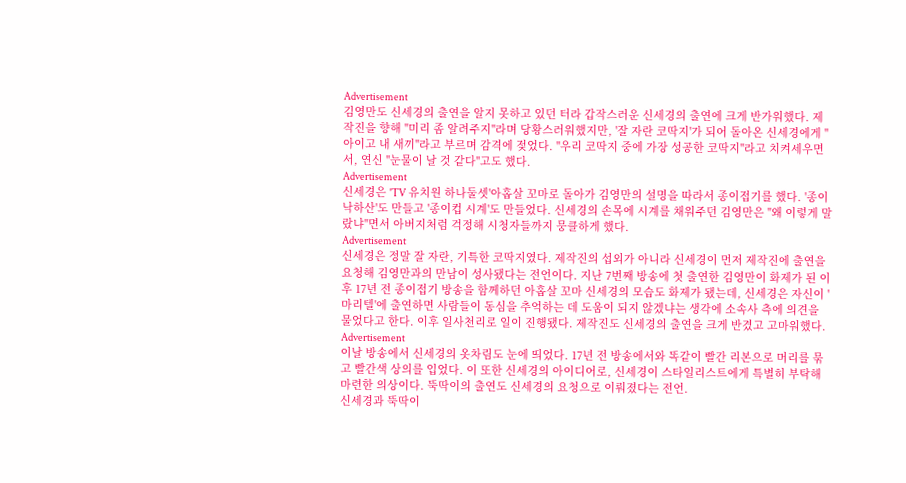Advertisement
김영만도 신세경의 출연을 알지 못하고 있던 터라 갑작스러운 신세경의 출연에 크게 반가워했다. 제작진을 향해 "미리 좀 알려주지"라며 당황스러워했지만, '잘 자란 코딱지'가 되어 돌아온 신세경에게 "아이고 내 새끼"라고 부르며 감격에 젖었다. "우리 코딱지 중에 가장 성공한 코딱지"라고 치켜세우면서, 연신 "눈물이 날 것 같다"고도 했다.
Advertisement
신세경은 'TV 유치원 하나둘셋'아홉살 꼬마로 돌아가 김영만의 설명을 따라서 종이접기를 했다. '종이 낙하산'도 만들고 '종이컵 시계'도 만들었다. 신세경의 손목에 시계를 채워주던 김영만은 "왜 이렇게 말랐냐"면서 아버지처럼 걱정해 시청자들까지 뭉클하게 했다.
Advertisement
신세경은 정말 잘 자란, 기특한 코딱지였다. 제작진의 섭외가 아니라 신세경이 먼저 제작진에 출연을 요청해 김영만과의 만남이 성사됐다는 전언이다. 지난 7번째 방송에 첫 출연한 김영만이 화제가 된 이후 17년 전 종이접기 방송을 함께하던 아홉살 꼬마 신세경의 모습도 화제가 됐는데, 신세경은 자신이 '마리텔'에 출연하면 사람들이 동심을 추억하는 데 도움이 되지 않겠냐는 생각에 소속사 측에 의견을 물었다고 한다. 이후 일사천리로 일이 진행됐다. 제작진도 신세경의 출연을 크게 반겼고 고마워했다.
Advertisement
이날 방송에서 신세경의 옷차림도 눈에 띄었다. 17년 전 방송에서와 똑같이 빨간 리본으로 머리를 묶고 빨간색 상의를 입었다. 이 또한 신세경의 아이디어로, 신세경이 스타일리스트에게 특별히 부탁해 마련한 의상이다. 뚝딱이의 출연도 신세경의 요청으로 이뤄졌다는 전언.
신세경과 뚝딱이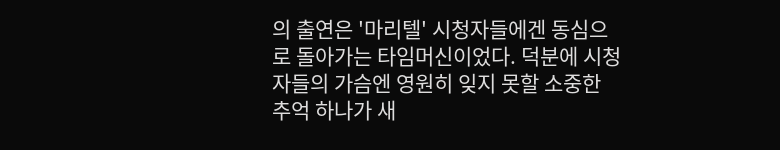의 출연은 '마리텔' 시청자들에겐 동심으로 돌아가는 타임머신이었다. 덕분에 시청자들의 가슴엔 영원히 잊지 못할 소중한 추억 하나가 새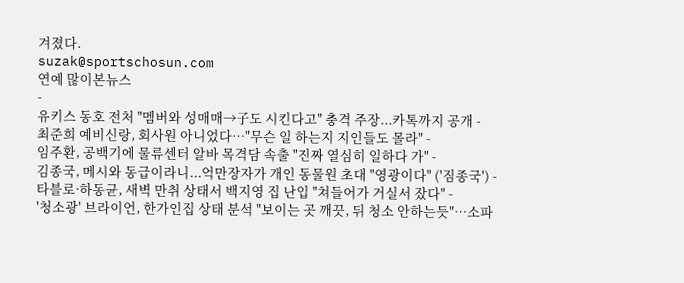겨졌다.
suzak@sportschosun.com
연예 많이본뉴스
-
유키스 동호 전처 "멤버와 성매매→子도 시킨다고" 충격 주장...카톡까지 공개 -
최준희 예비신랑, 회사원 아니었다…"무슨 일 하는지 지인들도 몰라" -
임주환, 공백기에 물류센터 알바 목격담 속출 "진짜 열심히 일하다 가" -
김종국, 메시와 동급이라니...억만장자가 개인 동물원 초대 "영광이다" ('짐종국') -
타블로·하동균, 새벽 만취 상태서 백지영 집 난입 "쳐들어가 거실서 잤다" -
'청소광' 브라이언, 한가인집 상태 분석 "보이는 곳 깨끗, 뒤 청소 안하는듯"…소파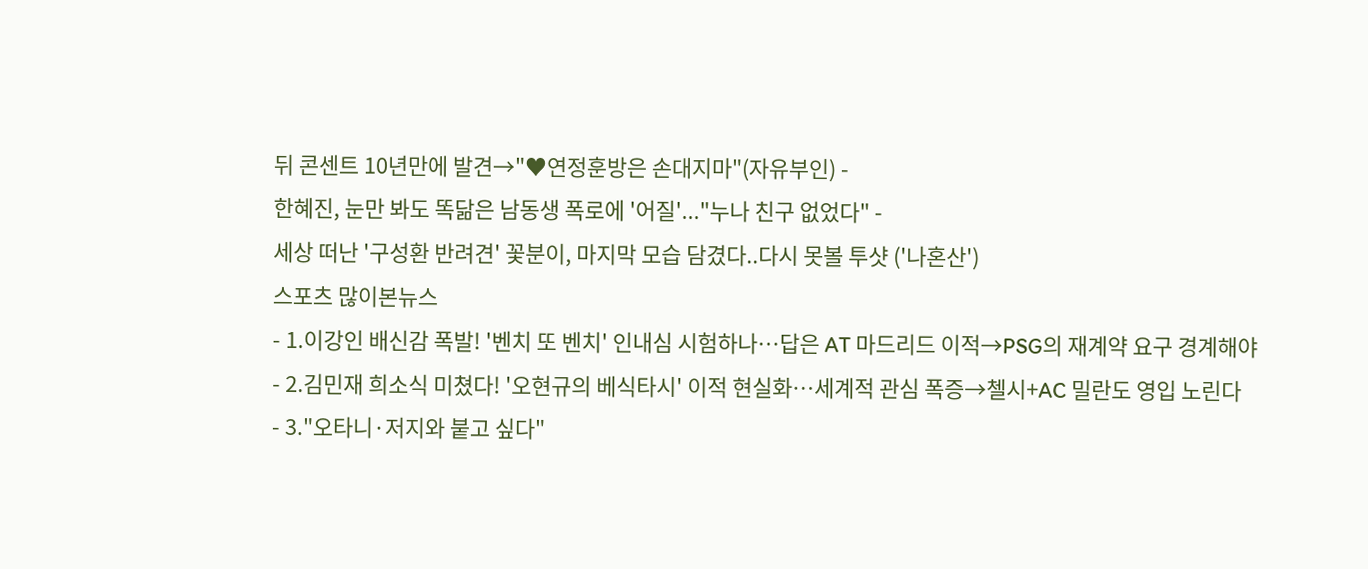뒤 콘센트 10년만에 발견→"♥연정훈방은 손대지마"(자유부인) -
한혜진, 눈만 봐도 똑닮은 남동생 폭로에 '어질'..."누나 친구 없었다" -
세상 떠난 '구성환 반려견' 꽃분이, 마지막 모습 담겼다..다시 못볼 투샷 ('나혼산')
스포츠 많이본뉴스
- 1.이강인 배신감 폭발! '벤치 또 벤치' 인내심 시험하나…답은 AT 마드리드 이적→PSG의 재계약 요구 경계해야
- 2.김민재 희소식 미쳤다! '오현규의 베식타시' 이적 현실화…세계적 관심 폭증→첼시+AC 밀란도 영입 노린다
- 3."오타니·저지와 붙고 싶다"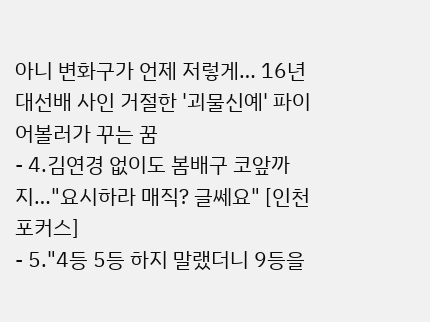아니 변화구가 언제 저렇게… 16년 대선배 사인 거절한 '괴물신예' 파이어볼러가 꾸는 꿈
- 4.김연경 없이도 봄배구 코앞까지…"요시하라 매직? 글쎄요" [인천포커스]
- 5."4등 5등 하지 말랬더니 9등을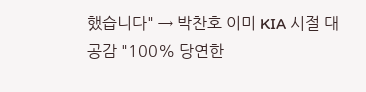했습니다" → 박찬호 이미 KIA 시절 대공감 "100% 당연한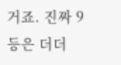거죠. 진짜 9등은 더더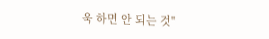욱 하면 안 되는 것"